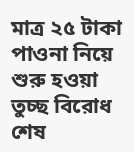মাত্র ২৫ টাকা পাওনা নিয়ে শুরু হওয়া তুচ্ছ বিরোধ শেষ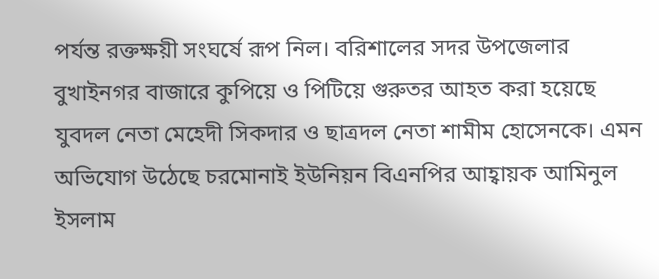পর্যন্ত রক্তক্ষয়ী সংঘর্ষে রূপ নিল। বরিশালের সদর উপজেলার বুখাইনগর বাজারে কুপিয়ে ও পিটিয়ে গুরুতর আহত করা হয়েছে যুবদল নেতা মেহেদী সিকদার ও ছাত্রদল নেতা শামীম হোসেনকে। এমন অভিযোগ উঠেছে চরমোনাই ইউনিয়ন বিএনপির আহ্বায়ক আমিনুল ইসলাম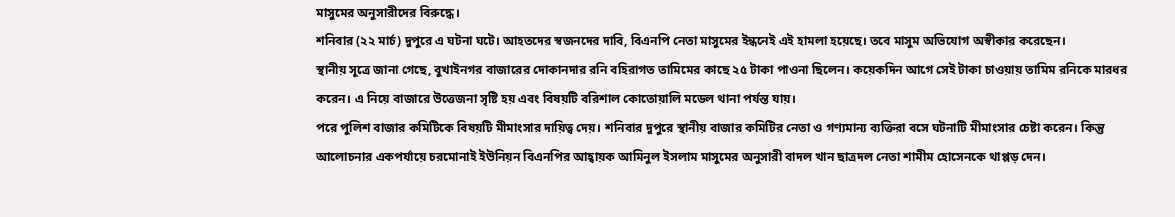মাসুমের অনুসারীদের বিরুদ্ধে।
শনিবার (২২ মার্চ) দুপুরে এ ঘটনা ঘটে। আহতদের স্বজনদের দাবি, বিএনপি নেতা মাসুমের ইন্ধনেই এই হামলা হয়েছে। তবে মাসুম অভিযোগ অস্বীকার করেছেন।
স্থানীয় সূত্রে জানা গেছে, বুখাইনগর বাজারের দোকানদার রনি বহিরাগত তামিমের কাছে ২৫ টাকা পাওনা ছিলেন। কয়েকদিন আগে সেই টাকা চাওয়ায় তামিম রনিকে মারধর করেন। এ নিয়ে বাজারে উত্তেজনা সৃষ্টি হয় এবং বিষয়টি বরিশাল কোতোয়ালি মডেল থানা পর্যন্ত যায়।
পরে পুলিশ বাজার কমিটিকে বিষয়টি মীমাংসার দায়িত্ব দেয়। শনিবার দুপুরে স্থানীয় বাজার কমিটির নেতা ও গণ্যমান্য ব্যক্তিরা বসে ঘটনাটি মীমাংসার চেষ্টা করেন। কিন্তু আলোচনার একপর্যায়ে চরমোনাই ইউনিয়ন বিএনপির আহ্বায়ক আমিনুল ইসলাম মাসুমের অনুসারী বাদল খান ছাত্রদল নেতা শামীম হোসেনকে থাপ্পড় দেন।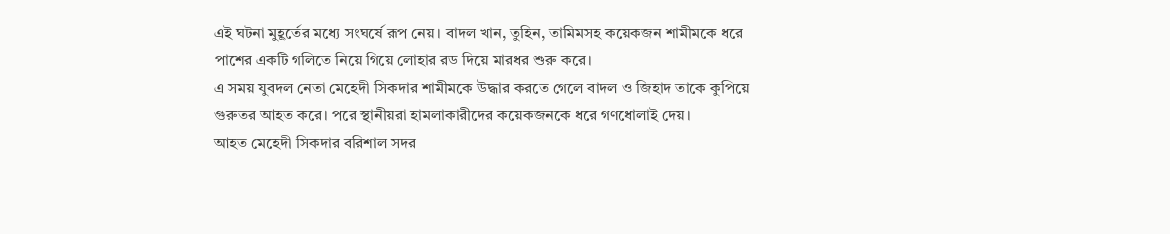এই ঘটনা মুহূর্তের মধ্যে সংঘর্ষে রূপ নেয়। বাদল খান, তুহিন, তামিমসহ কয়েকজন শামীমকে ধরে পাশের একটি গলিতে নিয়ে গিয়ে লোহার রড দিয়ে মারধর শুরু করে।
এ সময় যুবদল নেতা মেহেদী সিকদার শামীমকে উদ্ধার করতে গেলে বাদল ও জিহাদ তাকে কুপিয়ে গুরুতর আহত করে। পরে স্থানীয়রা হামলাকারীদের কয়েকজনকে ধরে গণধোলাই দেয়।
আহত মেহেদী সিকদার বরিশাল সদর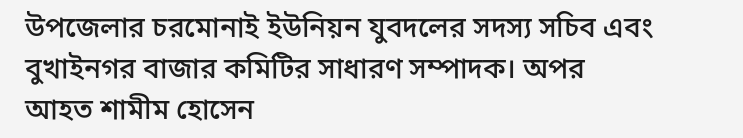উপজেলার চরমোনাই ইউনিয়ন যুবদলের সদস্য সচিব এবং বুখাইনগর বাজার কমিটির সাধারণ সম্পাদক। অপর আহত শামীম হোসেন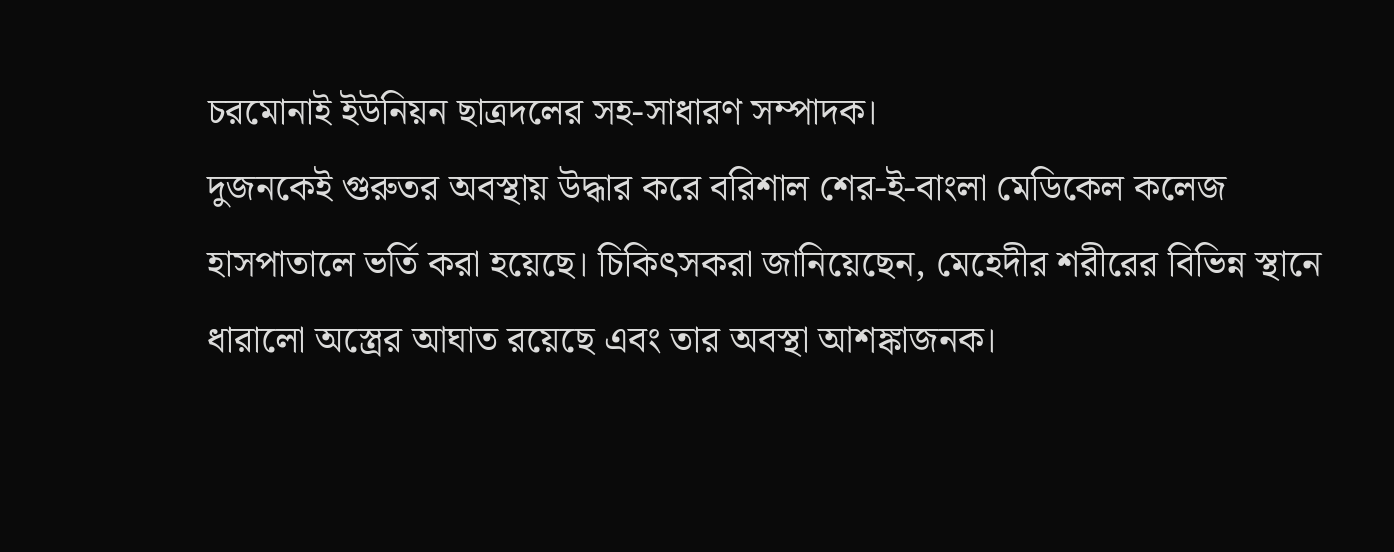চরমোনাই ইউনিয়ন ছাত্রদলের সহ-সাধারণ সম্পাদক।
দুজনকেই গুরুতর অবস্থায় উদ্ধার করে বরিশাল শের-ই-বাংলা মেডিকেল কলেজ হাসপাতালে ভর্তি করা হয়েছে। চিকিৎসকরা জানিয়েছেন, মেহেদীর শরীরের বিভিন্ন স্থানে ধারালো অস্ত্রের আঘাত রয়েছে এবং তার অবস্থা আশঙ্কাজনক।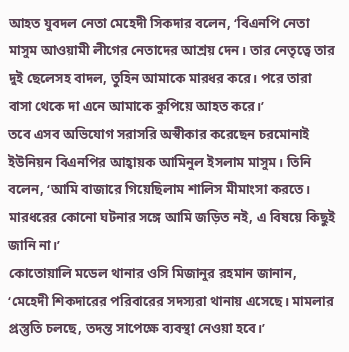আহত যুবদল নেতা মেহেদী সিকদার বলেন, ‘বিএনপি নেতা মাসুম আওয়ামী লীগের নেতাদের আশ্রয় দেন। তার নেতৃত্বে তার দুই ছেলেসহ বাদল, তুহিন আমাকে মারধর করে। পরে তারা বাসা থেকে দা এনে আমাকে কুপিয়ে আহত করে।’
তবে এসব অভিযোগ সরাসরি অস্বীকার করেছেন চরমোনাই ইউনিয়ন বিএনপির আহ্বায়ক আমিনুল ইসলাম মাসুম। তিনি বলেন, ‘আমি বাজারে গিয়েছিলাম শালিস মীমাংসা করতে। মারধরের কোনো ঘটনার সঙ্গে আমি জড়িত নই, এ বিষয়ে কিছুই জানি না।’
কোতোয়ালি মডেল থানার ওসি মিজানুর রহমান জানান, ‘মেহেদী শিকদারের পরিবারের সদস্যরা থানায় এসেছে। মামলার প্রস্তুতি চলছে, তদন্ত সাপেক্ষে ব্যবস্থা নেওয়া হবে।’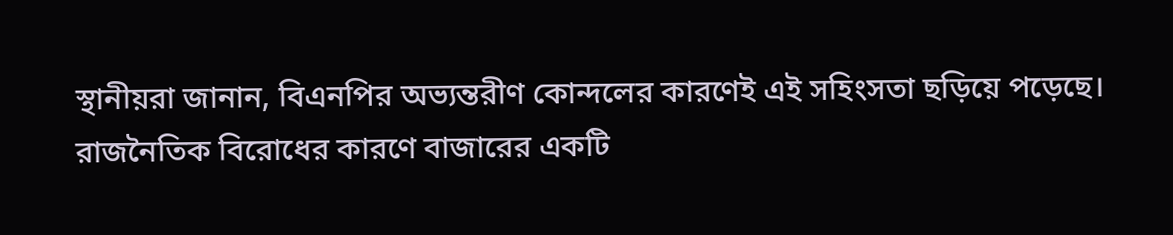স্থানীয়রা জানান, বিএনপির অভ্যন্তরীণ কোন্দলের কারণেই এই সহিংসতা ছড়িয়ে পড়েছে। রাজনৈতিক বিরোধের কারণে বাজারের একটি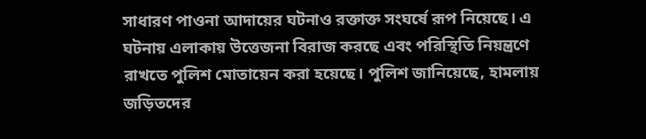সাধারণ পাওনা আদায়ের ঘটনাও রক্তাক্ত সংঘর্ষে রূপ নিয়েছে। এ ঘটনায় এলাকায় উত্তেজনা বিরাজ করছে এবং পরিস্থিতি নিয়ন্ত্রণে রাখতে পুলিশ মোতায়েন করা হয়েছে। পুলিশ জানিয়েছে, হামলায় জড়িতদের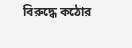বিরুদ্ধে কঠোর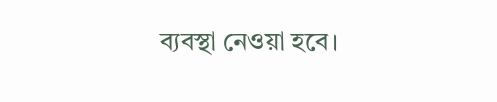ব্যবস্থা নেওয়া হবে।